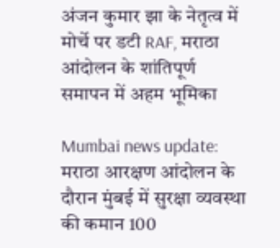अंजन कुमार झा के नेतृत्व में मोर्चे पर डटी RAF, मराठा आंदोलन के शांतिपूर्ण समापन में अहम भूमिका

Mumbai news update: मराठा आरक्षण आंदोलन के दौरान मुंबई में सुरक्षा व्यवस्था की कमान 100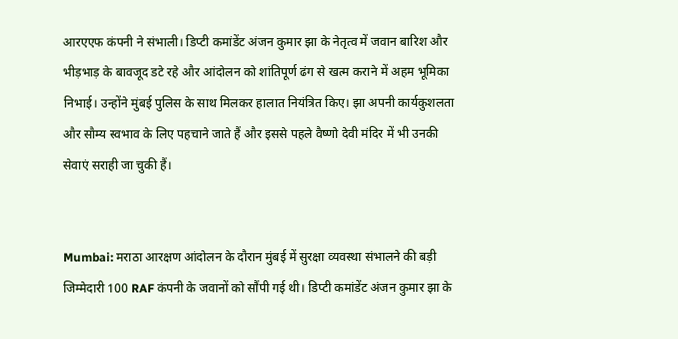आरएएफ कंपनी ने संभाली। डिप्टी कमांडेंट अंजन कुमार झा के नेतृत्व में जवान बारिश और भीड़भाड़ के बावजूद डटे रहे और आंदोलन को शांतिपूर्ण ढंग से खत्म कराने में अहम भूमिका निभाई। उन्होंने मुंबई पुलिस के साथ मिलकर हालात नियंत्रित किए। झा अपनी कार्यकुशलता और सौम्य स्वभाव के लिए पहचाने जाते हैं और इससे पहले वैष्णो देवी मंदिर में भी उनकी सेवाएं सराही जा चुकी हैं।


Mumbai: मराठा आरक्षण आंदोलन के दौरान मुंबई में सुरक्षा व्यवस्था संभालने की बड़ी जिम्मेदारी 100 RAF कंपनी के जवानों को सौंपी गई थी। डिप्टी कमांडेंट अंजन कुमार झा के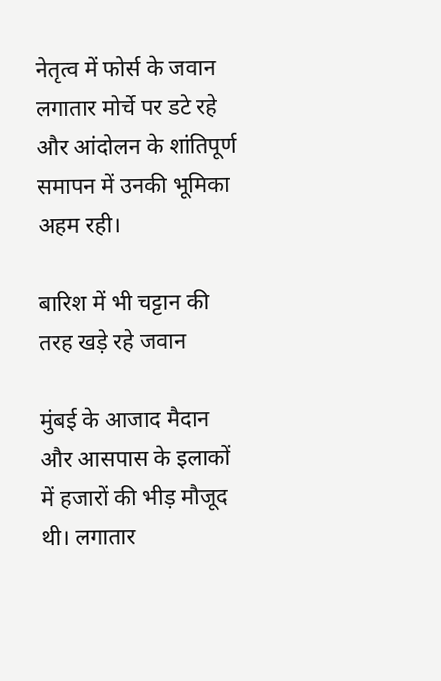नेतृत्व में फोर्स के जवान लगातार मोर्चे पर डटे रहे और आंदोलन के शांतिपूर्ण समापन में उनकी भूमिका अहम रही।

बारिश में भी चट्टान की तरह खड़े रहे जवान

मुंबई के आजाद मैदान और आसपास के इलाकों में हजारों की भीड़ मौजूद थी। लगातार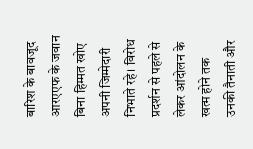बारिश के बावजूद आरएएफ के जवान बिना हिम्मत खोए अपनी जिम्मेदारी निभाते रहे। विरोध प्रदर्शन से पहले से लेकर आंदोलन के खत्म होने तक उनकी तैनाती और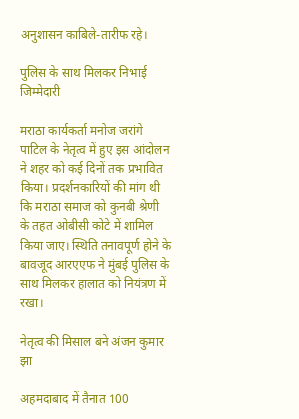अनुशासन काबिले-तारीफ रहे।

पुलिस के साथ मिलकर निभाई जिम्मेदारी

मराठा कार्यकर्ता मनोज जरांगे पाटिल के नेतृत्व में हुए इस आंदोलन ने शहर को कई दिनों तक प्रभावित किया। प्रदर्शनकारियों की मांग थी कि मराठा समाज को कुनबी श्रेणी के तहत ओबीसी कोटे में शामिल किया जाए। स्थिति तनावपूर्ण होने के बावजूद आरएएफ ने मुंबई पुलिस के साथ मिलकर हालात को नियंत्रण में रखा।

नेतृत्व की मिसाल बने अंजन कुमार झा

अहमदाबाद में तैनात 100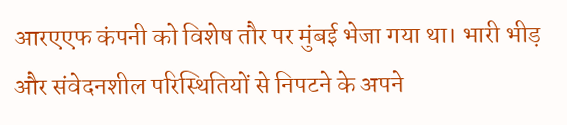आरएएफ कंपनी को विशेष तौर पर मुंबई भेजा गया था। भारी भीड़ और संवेदनशील परिस्थितियों से निपटने के अपने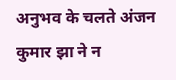अनुभव के चलते अंजन कुमार झा ने न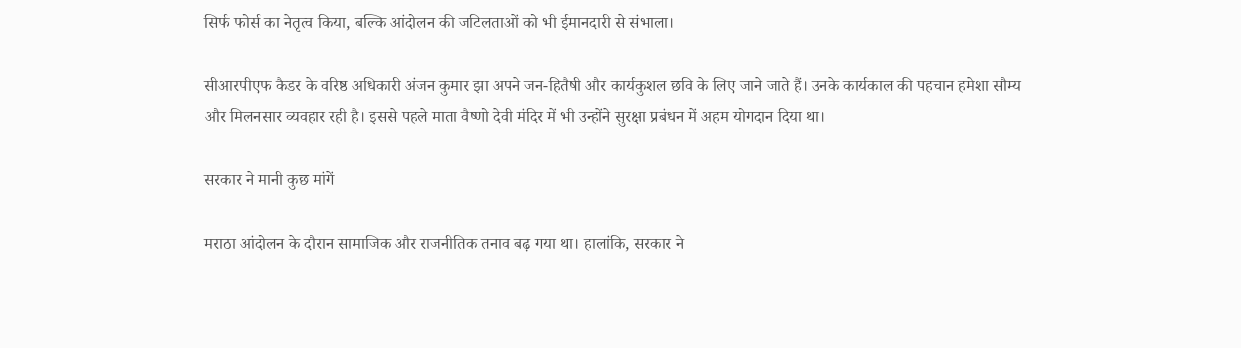सिर्फ फोर्स का नेतृत्व किया, बल्कि आंदोलन की जटिलताओं को भी ईमानदारी से संभाला।

सीआरपीएफ कैडर के वरिष्ठ अधिकारी अंजन कुमार झा अपने जन-हितैषी और कार्यकुशल छवि के लिए जाने जाते हैं। उनके कार्यकाल की पहचान हमेशा सौम्य और मिलनसार व्यवहार रही है। इससे पहले माता वैष्णो देवी मंदिर में भी उन्होंने सुरक्षा प्रबंधन में अहम योगदान दिया था।

सरकार ने मानी कुछ मांगें

मराठा आंदोलन के दौरान सामाजिक और राजनीतिक तनाव बढ़ गया था। हालांकि, सरकार ने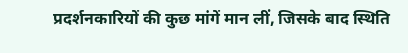प्रदर्शनकारियों की कुछ मांगें मान लीं, जिसके बाद स्थिति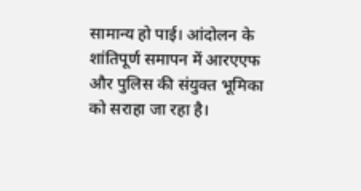सामान्य हो पाई। आंदोलन के शांतिपूर्ण समापन में आरएएफ और पुलिस की संयुक्त भूमिका को सराहा जा रहा है।